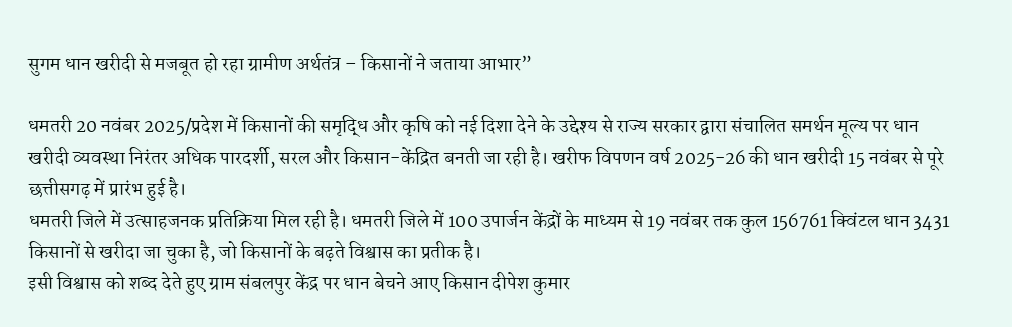सुगम धान खरीदी से मजबूत हो रहा ग्रामीण अर्थतंत्र – किसानों ने जताया आभार”

धमतरी 20 नवंबर 2025/प्रदेश में किसानों की समृद्धि और कृषि को नई दिशा देने के उद्देश्य से राज्य सरकार द्वारा संचालित समर्थन मूल्य पर धान खरीदी व्यवस्था निरंतर अधिक पारदर्शी, सरल और किसान-केंद्रित बनती जा रही है। खरीफ विपणन वर्ष 2025-26 की धान खरीदी 15 नवंबर से पूरे छत्तीसगढ़ में प्रारंभ हुई है।
धमतरी जिले में उत्साहजनक प्रतिक्रिया मिल रही है। धमतरी जिले में 100 उपार्जन केंद्रों के माध्यम से 19 नवंबर तक कुल 156761 क्विंटल धान 3431 किसानों से खरीदा जा चुका है, जो किसानों के बढ़ते विश्वास का प्रतीक है।
इसी विश्वास को शब्द देते हुए ग्राम संबलपुर केंद्र पर धान बेचने आए किसान दीपेश कुमार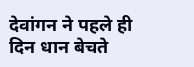देवांगन ने पहले ही दिन धान बेचते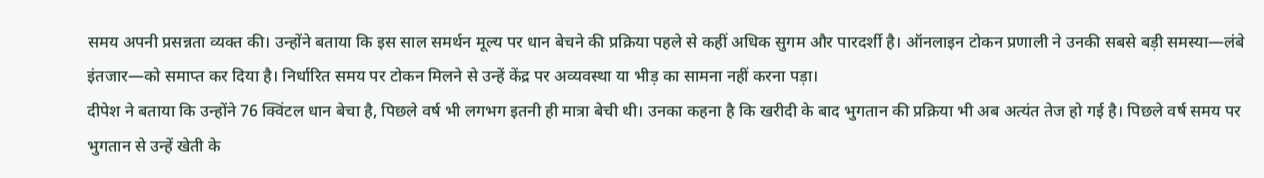समय अपनी प्रसन्नता व्यक्त की। उन्होंने बताया कि इस साल समर्थन मूल्य पर धान बेचने की प्रक्रिया पहले से कहीं अधिक सुगम और पारदर्शी है। ऑनलाइन टोकन प्रणाली ने उनकी सबसे बड़ी समस्या—लंबे इंतजार—को समाप्त कर दिया है। निर्धारित समय पर टोकन मिलने से उन्हें केंद्र पर अव्यवस्था या भीड़ का सामना नहीं करना पड़ा।
दीपेश ने बताया कि उन्होंने 76 क्विंटल धान बेचा है, पिछले वर्ष भी लगभग इतनी ही मात्रा बेची थी। उनका कहना है कि खरीदी के बाद भुगतान की प्रक्रिया भी अब अत्यंत तेज हो गई है। पिछले वर्ष समय पर भुगतान से उन्हें खेती के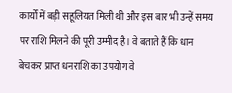कार्यों में बड़ी सहूलियत मिली थी और इस बार भी उन्हें समय पर राशि मिलने की पूरी उम्मीद है। वे बताते हैं कि धान बेचकर प्राप्त धनराशि का उपयोग वे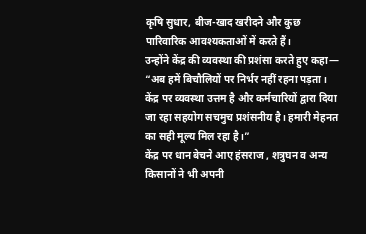कृषि सुधार, बीज-खाद खरीदने और कुछ पारिवारिक आवश्यकताओं में करते हैं।
उन्होंने केंद्र की व्यवस्था की प्रशंसा करते हुए कहा—
“अब हमें बिचौलियों पर निर्भर नहीं रहना पड़ता। केंद्र पर व्यवस्था उत्तम है और कर्मचारियों द्वारा दिया जा रहा सहयोग सचमुच प्रशंसनीय है। हमारी मेहनत का सही मूल्य मिल रहा है।”
केंद्र पर धान बेचने आए हंसराज , शत्रुघन व अन्य किसानों ने भी अपनी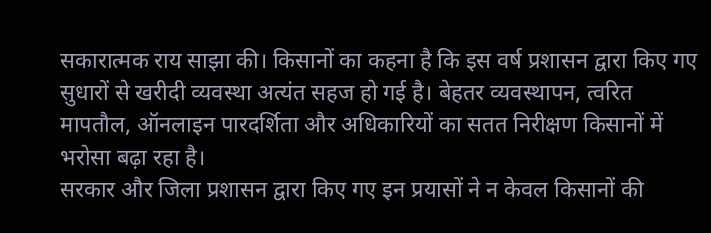सकारात्मक राय साझा की। किसानों का कहना है कि इस वर्ष प्रशासन द्वारा किए गए सुधारों से खरीदी व्यवस्था अत्यंत सहज हो गई है। बेहतर व्यवस्थापन, त्वरित मापतौल, ऑनलाइन पारदर्शिता और अधिकारियों का सतत निरीक्षण किसानों में भरोसा बढ़ा रहा है।
सरकार और जिला प्रशासन द्वारा किए गए इन प्रयासों ने न केवल किसानों की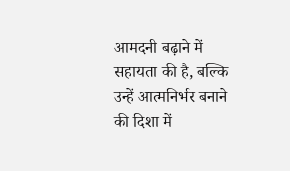आमदनी बढ़ाने में सहायता की है, बल्कि उन्हें आत्मनिर्भर बनाने की दिशा में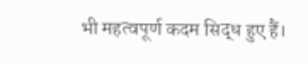भी महत्वपूर्ण कदम सिद्ध हुए हैं।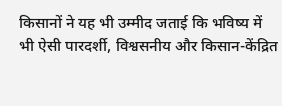किसानों ने यह भी उम्मीद जताई कि भविष्य में भी ऐसी पारदर्शी, विश्वसनीय और किसान-केंद्रित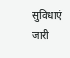सुविधाएं जारी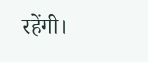रहेंगी।